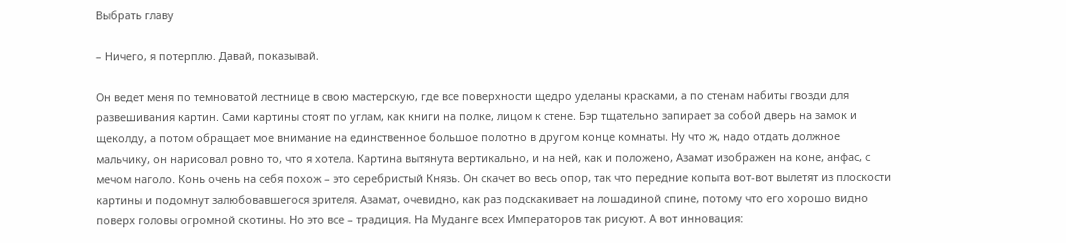Выбрать главу

– Ничего, я потерплю. Давай, показывай.

Он ведет меня по темноватой лестнице в свою мастерскую, где все поверхности щедро уделаны красками, а по стенам набиты гвозди для развешивания картин. Сами картины стоят по углам, как книги на полке, лицом к стене. Бэр тщательно запирает за собой дверь на замок и щеколду, а потом обращает мое внимание на единственное большое полотно в другом конце комнаты. Ну что ж, надо отдать должное мальчику, он нарисовал ровно то, что я хотела. Картина вытянута вертикально, и на ней, как и положено, Азамат изображен на коне, анфас, с мечом наголо. Конь очень на себя похож – это серебристый Князь. Он скачет во весь опор, так что передние копыта вот-вот вылетят из плоскости картины и подомнут залюбовавшегося зрителя. Азамат, очевидно, как раз подскакивает на лошадиной спине, потому что его хорошо видно поверх головы огромной скотины. Но это все – традиция. На Муданге всех Императоров так рисуют. А вот инновация: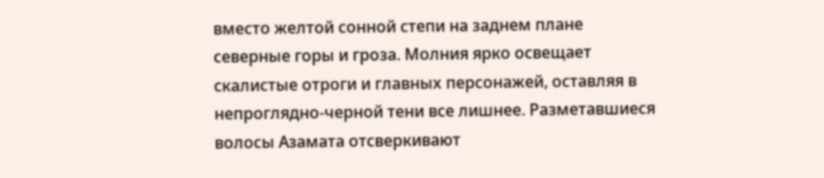вместо желтой сонной степи на заднем плане северные горы и гроза. Молния ярко освещает скалистые отроги и главных персонажей, оставляя в непроглядно-черной тени все лишнее. Разметавшиеся волосы Азамата отсверкивают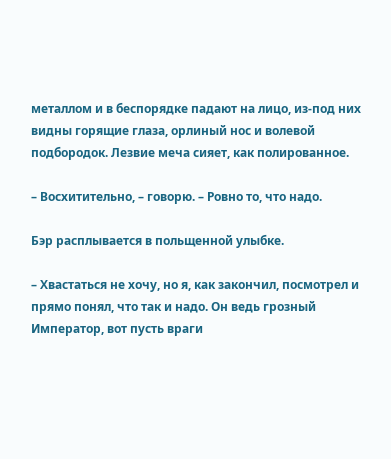металлом и в беспорядке падают на лицо, из-под них видны горящие глаза, орлиный нос и волевой подбородок. Лезвие меча сияет, как полированное.

– Восхитительно, – говорю. – Ровно то, что надо.

Бэр расплывается в польщенной улыбке.

– Хвастаться не хочу, но я, как закончил, посмотрел и прямо понял, что так и надо. Он ведь грозный Император, вот пусть враги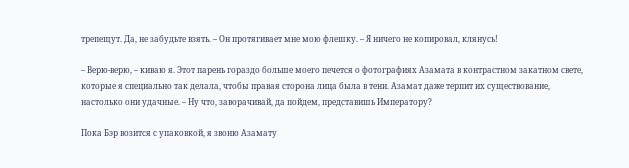трепещут. Да, не забудьте взять. – Он протягивает мне мою флешку. – Я ничего не копировал, клянусь!

– Верю-верю, – киваю я. Этот парень гораздо больше моего печется о фотографиях Азамата в контрастном закатном свете, которые я специально так делала, чтобы правая сторона лица была в тени. Азамат даже терпит их существование, настолько они удачные. – Ну что, заворачивай, да пойдем, представишь Императору?

Пока Бэр возится с упаковкой, я звоню Азамату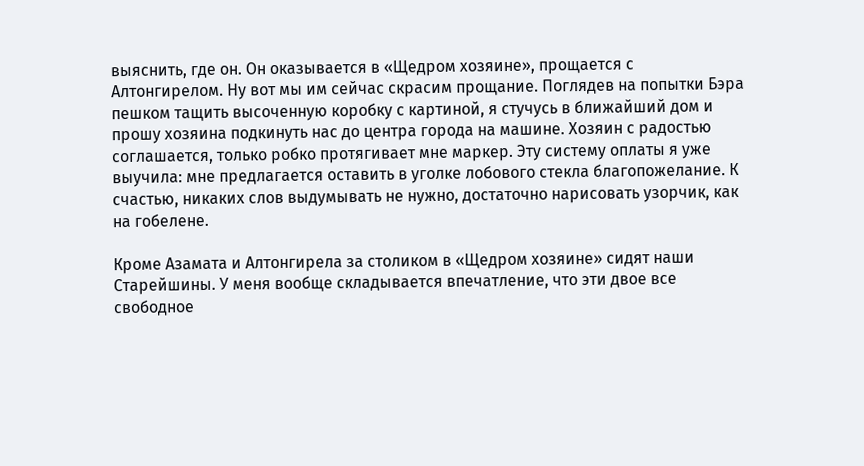выяснить, где он. Он оказывается в «Щедром хозяине», прощается с Алтонгирелом. Ну вот мы им сейчас скрасим прощание. Поглядев на попытки Бэра пешком тащить высоченную коробку с картиной, я стучусь в ближайший дом и прошу хозяина подкинуть нас до центра города на машине. Хозяин с радостью соглашается, только робко протягивает мне маркер. Эту систему оплаты я уже выучила: мне предлагается оставить в уголке лобового стекла благопожелание. К счастью, никаких слов выдумывать не нужно, достаточно нарисовать узорчик, как на гобелене.

Кроме Азамата и Алтонгирела за столиком в «Щедром хозяине» сидят наши Старейшины. У меня вообще складывается впечатление, что эти двое все свободное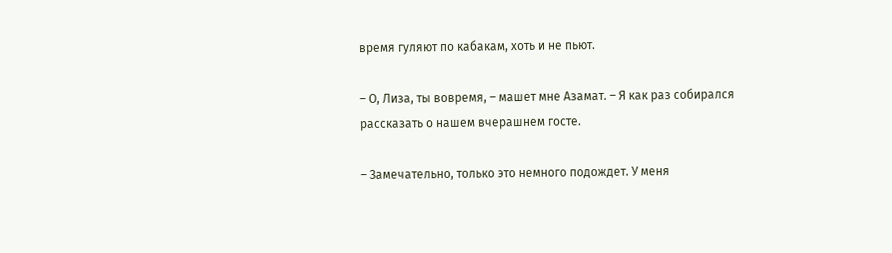время гуляют по кабакам, хоть и не пьют.

– О, Лиза, ты вовремя, – машет мне Азамат. – Я как раз собирался рассказать о нашем вчерашнем госте.

– Замечательно, только это немного подождет. У меня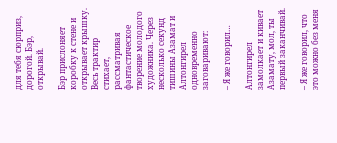для тебя сюрприз, дорогой. Бэр, открывай.

Бэр прислоняет коробку к стене и открывает крышку. Весь трактир стихает, рассматривая фантастическое творение молодого художника. Через несколько секунд тишины Азамат и Алтонгирел одновременно заговаривают:

– Я же говорил…

Алтонгирел замолкает и кивает Азамату, мол, ты первый заканчивай.

– Я же говорил, что это можно без меня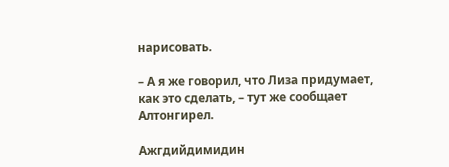нарисовать.

– А я же говорил, что Лиза придумает, как это сделать, – тут же сообщает Алтонгирел.

Ажгдийдимидин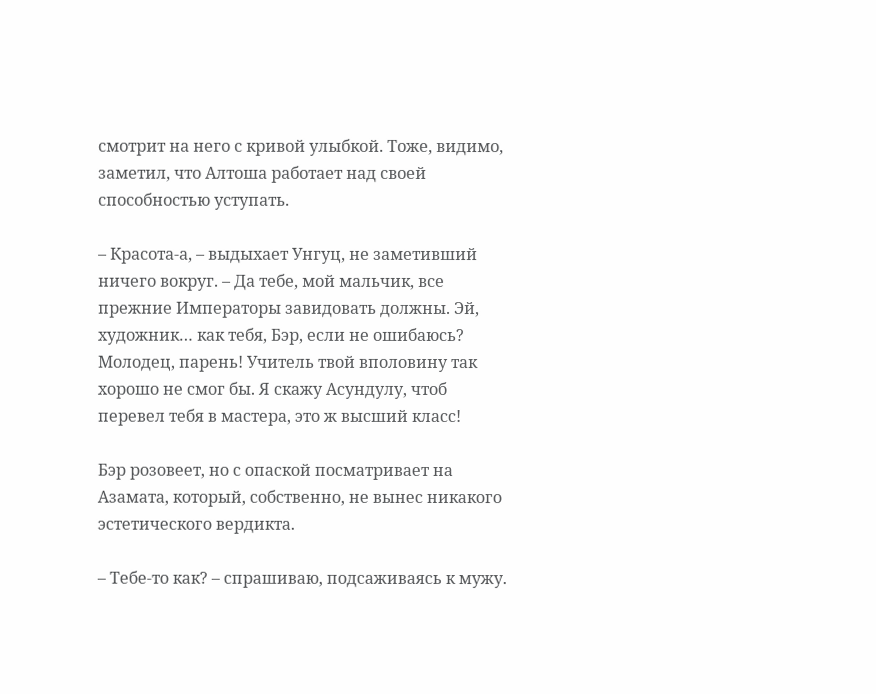смотрит на него с кривой улыбкой. Тоже, видимо, заметил, что Алтоша работает над своей способностью уступать.

– Красота-а, – выдыхает Унгуц, не заметивший ничего вокруг. – Да тебе, мой мальчик, все прежние Императоры завидовать должны. Эй, художник… как тебя, Бэр, если не ошибаюсь? Молодец, парень! Учитель твой вполовину так хорошо не смог бы. Я скажу Асундулу, чтоб перевел тебя в мастера, это ж высший класс!

Бэр розовеет, но с опаской посматривает на Азамата, который, собственно, не вынес никакого эстетического вердикта.

– Тебе-то как? – спрашиваю, подсаживаясь к мужу.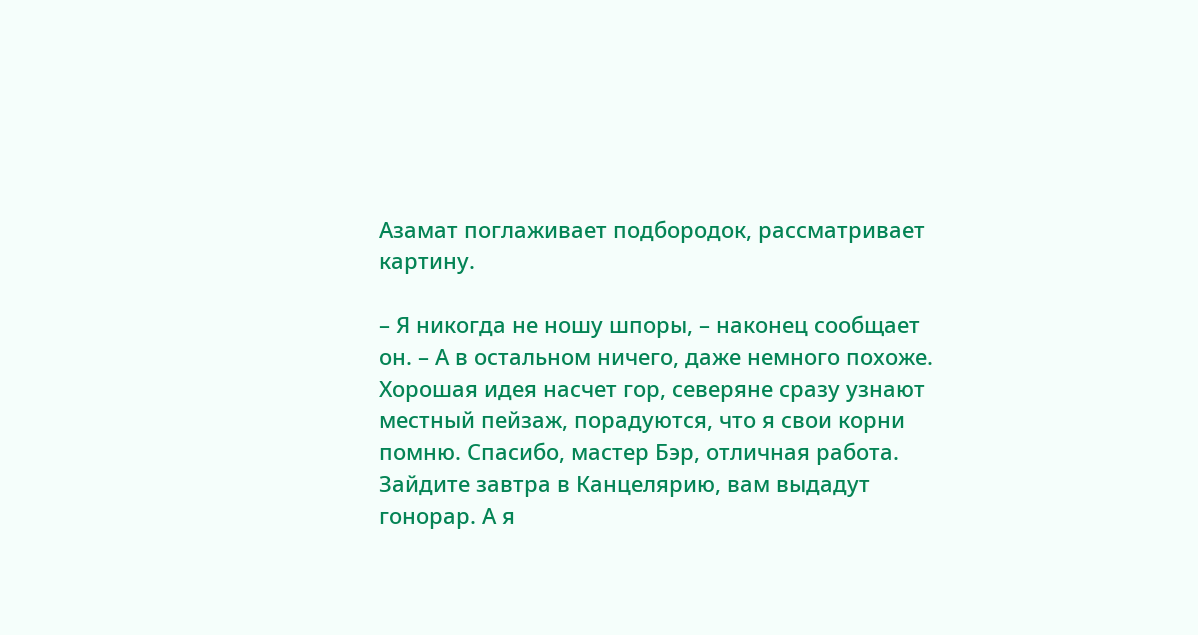Азамат поглаживает подбородок, рассматривает картину.

– Я никогда не ношу шпоры, – наконец сообщает он. – А в остальном ничего, даже немного похоже. Хорошая идея насчет гор, северяне сразу узнают местный пейзаж, порадуются, что я свои корни помню. Спасибо, мастер Бэр, отличная работа. Зайдите завтра в Канцелярию, вам выдадут гонорар. А я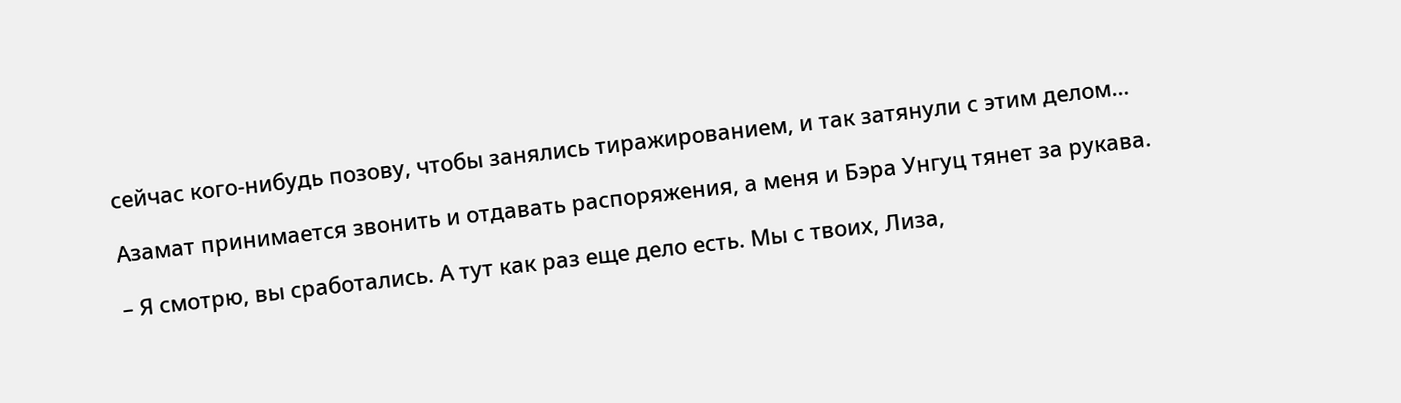сейчас кого-нибудь позову, чтобы занялись тиражированием, и так затянули с этим делом…

Азамат принимается звонить и отдавать распоряжения, а меня и Бэра Унгуц тянет за рукава.

– Я смотрю, вы сработались. А тут как раз еще дело есть. Мы с твоих, Лиза,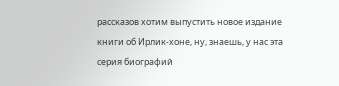рассказов хотим выпустить новое издание книги об Ирлик-хоне, ну, знаешь, у нас эта серия биографий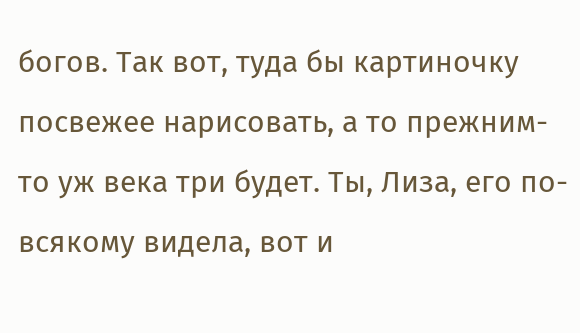богов. Так вот, туда бы картиночку посвежее нарисовать, а то прежним-то уж века три будет. Ты, Лиза, его по-всякому видела, вот и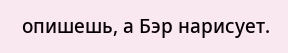опишешь, а Бэр нарисует.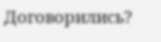Договорились?